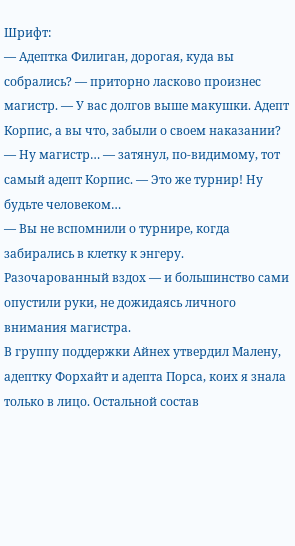Шрифт:
— Адептка Филиган, дорогая, куда вы собрались? — приторно ласково произнес магистр. — У вас долгов выше макушки. Адепт Корпис, а вы что, забыли о своем наказании?
— Ну магистр… — затянул, по-видимому, тот самый адепт Корпис. — Это же турнир! Ну будьте человеком…
— Вы не вспомнили о турнире, когда забирались в клетку к энгеру.
Разочарованный вздох — и большинство сами опустили руки, не дожидаясь личного внимания магистра.
В группу поддержки Айнех утвердил Малену, адептку Форхайт и адепта Порса, коих я знала только в лицо. Остальной состав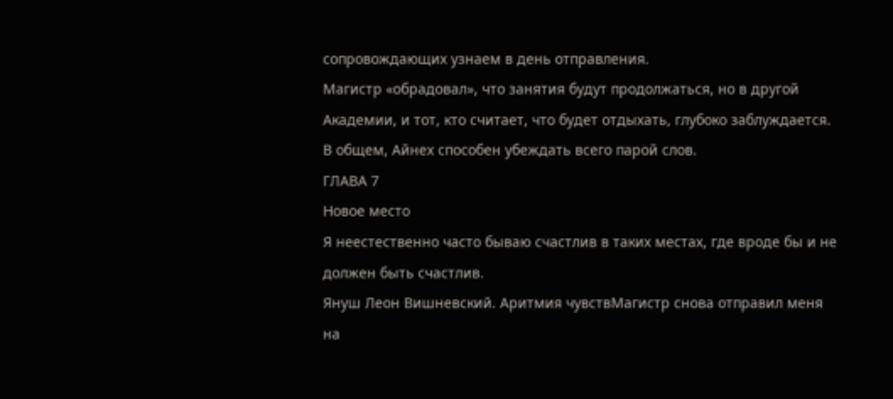сопровождающих узнаем в день отправления.
Магистр «обрадовал», что занятия будут продолжаться, но в другой Академии, и тот, кто считает, что будет отдыхать, глубоко заблуждается. В общем, Айнех способен убеждать всего парой слов.
ГЛАВА 7
Новое место
Я неестественно часто бываю счастлив в таких местах, где вроде бы и не должен быть счастлив.
Януш Леон Вишневский. Аритмия чувствМагистр снова отправил меня на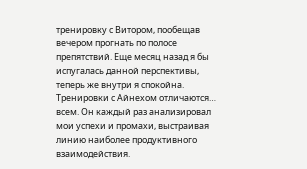тренировку с Витором, пообещав вечером прогнать по полосе препятствий. Еще месяц назад я бы испугалась данной перспективы, теперь же внутри я спокойна.
Тренировки с Айнехом отличаются… всем. Он каждый раз анализировал мои успехи и промахи, выстраивая линию наиболее продуктивного взаимодействия.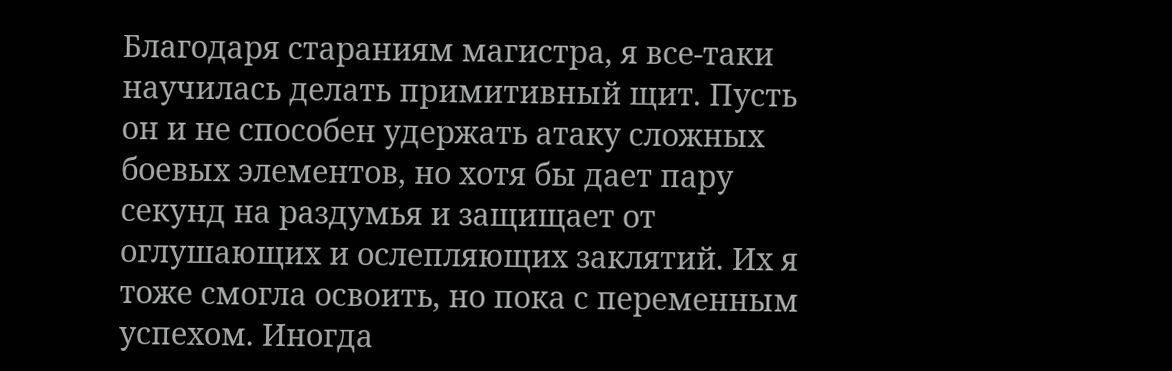Благодаря стараниям магистра, я все-таки научилась делать примитивный щит. Пусть он и не способен удержать атаку сложных боевых элементов, но хотя бы дает пару секунд на раздумья и защищает от оглушающих и ослепляющих заклятий. Их я тоже смогла освоить, но пока с переменным успехом. Иногда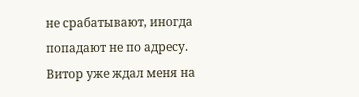не срабатывают, иногда попадают не по адресу.
Витор уже ждал меня на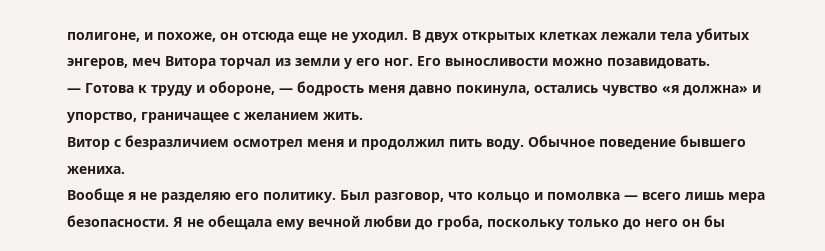полигоне, и похоже, он отсюда еще не уходил. В двух открытых клетках лежали тела убитых энгеров, меч Витора торчал из земли у его ног. Его выносливости можно позавидовать.
— Готова к труду и обороне, — бодрость меня давно покинула, остались чувство «я должна» и упорство, граничащее с желанием жить.
Витор с безразличием осмотрел меня и продолжил пить воду. Обычное поведение бывшего жениха.
Вообще я не разделяю его политику. Был разговор, что кольцо и помолвка — всего лишь мера безопасности. Я не обещала ему вечной любви до гроба, поскольку только до него он бы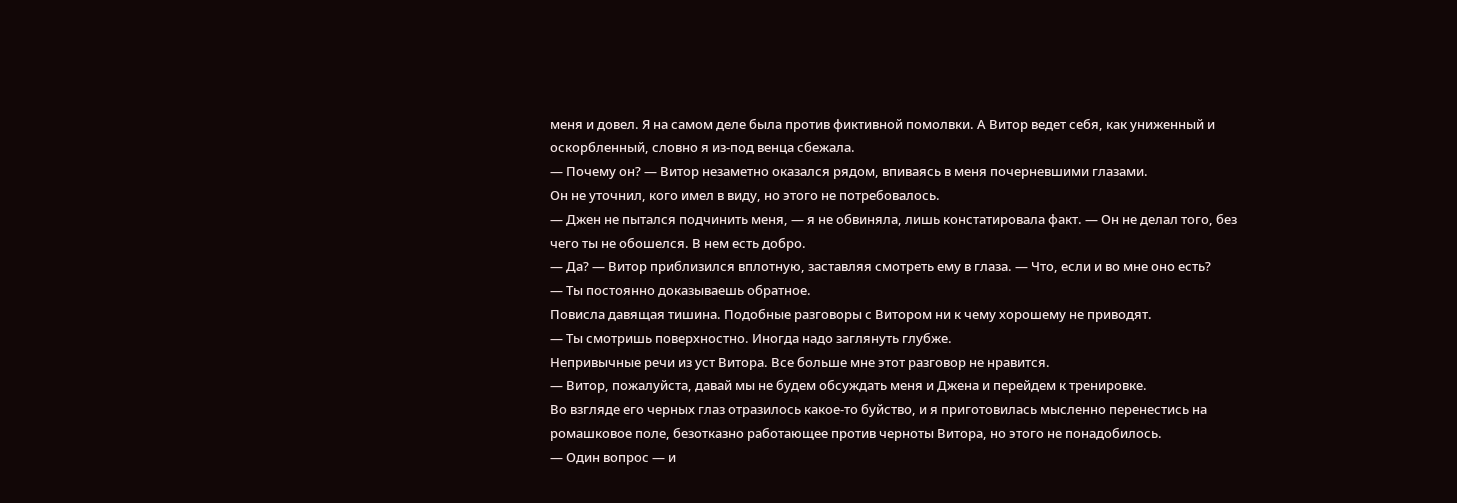меня и довел. Я на самом деле была против фиктивной помолвки. А Витор ведет себя, как униженный и оскорбленный, словно я из-под венца сбежала.
— Почему он? — Витор незаметно оказался рядом, впиваясь в меня почерневшими глазами.
Он не уточнил, кого имел в виду, но этого не потребовалось.
— Джен не пытался подчинить меня, — я не обвиняла, лишь констатировала факт. — Он не делал того, без чего ты не обошелся. В нем есть добро.
— Да? — Витор приблизился вплотную, заставляя смотреть ему в глаза. — Что, если и во мне оно есть?
— Ты постоянно доказываешь обратное.
Повисла давящая тишина. Подобные разговоры с Витором ни к чему хорошему не приводят.
— Ты смотришь поверхностно. Иногда надо заглянуть глубже.
Непривычные речи из уст Витора. Все больше мне этот разговор не нравится.
— Витор, пожалуйста, давай мы не будем обсуждать меня и Джена и перейдем к тренировке.
Во взгляде его черных глаз отразилось какое-то буйство, и я приготовилась мысленно перенестись на ромашковое поле, безотказно работающее против черноты Витора, но этого не понадобилось.
— Один вопрос — и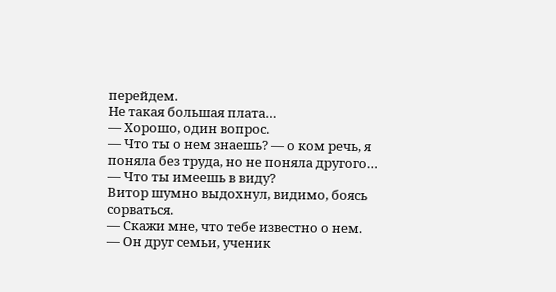перейдем.
Не такая большая плата…
— Хорошо, один вопрос.
— Что ты о нем знаешь? — о ком речь, я поняла без труда, но не поняла другого…
— Что ты имеешь в виду?
Витор шумно выдохнул, видимо, боясь сорваться.
— Скажи мне, что тебе известно о нем.
— Он друг семьи, ученик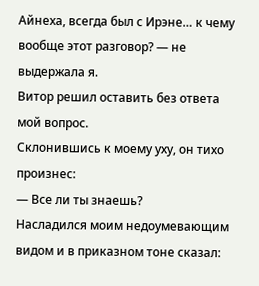Айнеха, всегда был с Ирэне… к чему вообще этот разговор? — не выдержала я.
Витор решил оставить без ответа мой вопрос.
Склонившись к моему уху, он тихо произнес:
— Все ли ты знаешь?
Насладился моим недоумевающим видом и в приказном тоне сказал: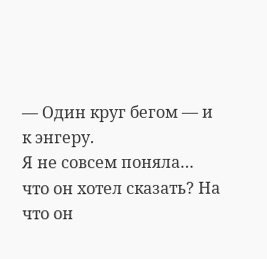— Один круг бегом — и к энгеру.
Я не совсем поняла… что он хотел сказать? На что он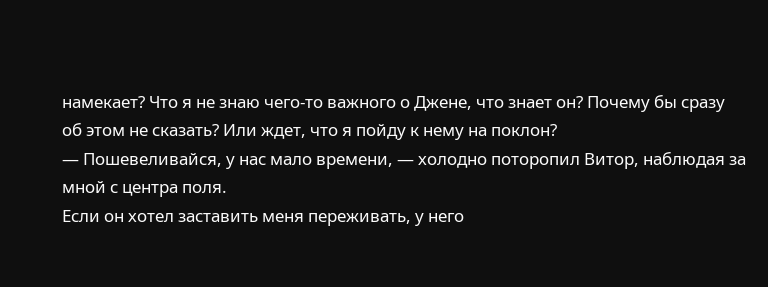намекает? Что я не знаю чего-то важного о Джене, что знает он? Почему бы сразу об этом не сказать? Или ждет, что я пойду к нему на поклон?
— Пошевеливайся, у нас мало времени, — холодно поторопил Витор, наблюдая за мной с центра поля.
Если он хотел заставить меня переживать, у него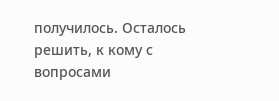получилось. Осталось решить, к кому с вопросами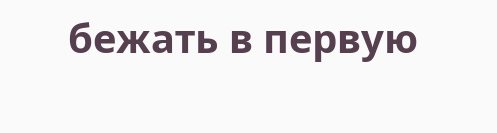бежать в первую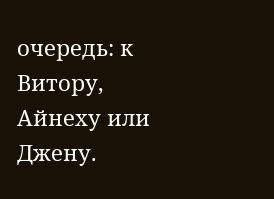очередь: к Витору, Айнеху или Джену.